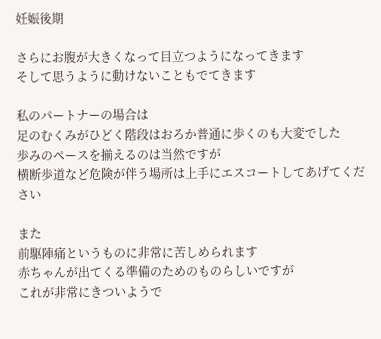妊娠後期

さらにお腹が大きくなって目立つようになってきます
そして思うように動けないこともでてきます

私のパートナーの場合は
足のむくみがひどく階段はおろか普通に歩くのも大変でした
歩みのペースを揃えるのは当然ですが
横断歩道など危険が伴う場所は上手にエスコートしてあげてください

また
前駆陣痛というものに非常に苦しめられます
赤ちゃんが出てくる準備のためのものらしいですが
これが非常にきついようで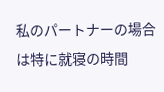私のパートナーの場合は特に就寝の時間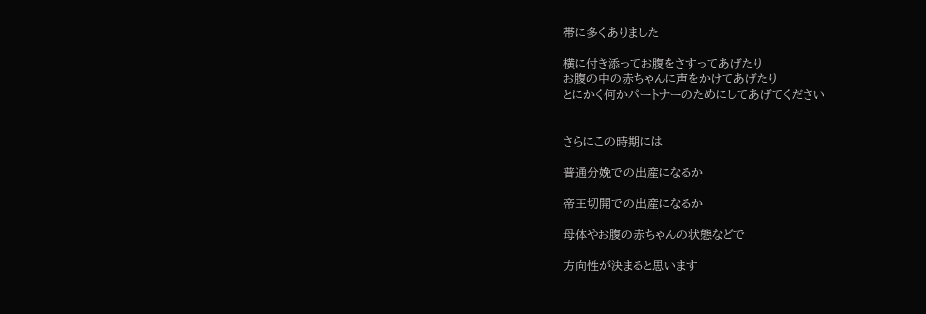帯に多くありました

横に付き添ってお腹をさすってあげたり
お腹の中の赤ちゃんに声をかけてあげたり
とにかく何かパートナーのためにしてあげてください


さらにこの時期には

普通分娩での出産になるか

帝王切開での出産になるか

母体やお腹の赤ちゃんの状態などで

方向性が決まると思います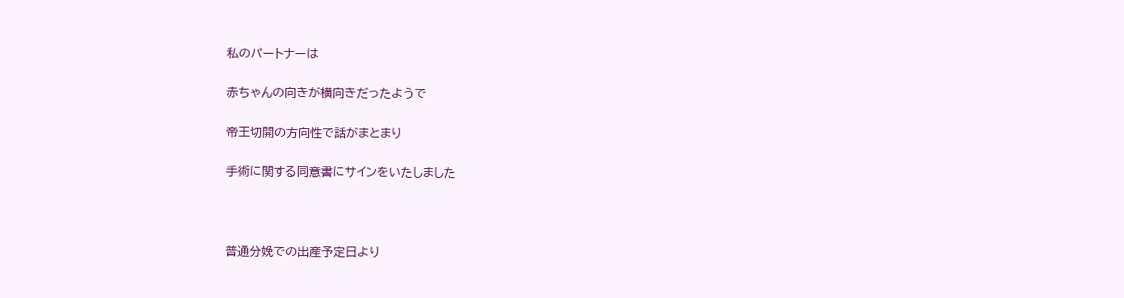私のパートナーは

赤ちゃんの向きが横向きだったようで

帝王切開の方向性で話がまとまり

手術に関する同意書にサインをいたしました



普通分娩での出産予定日より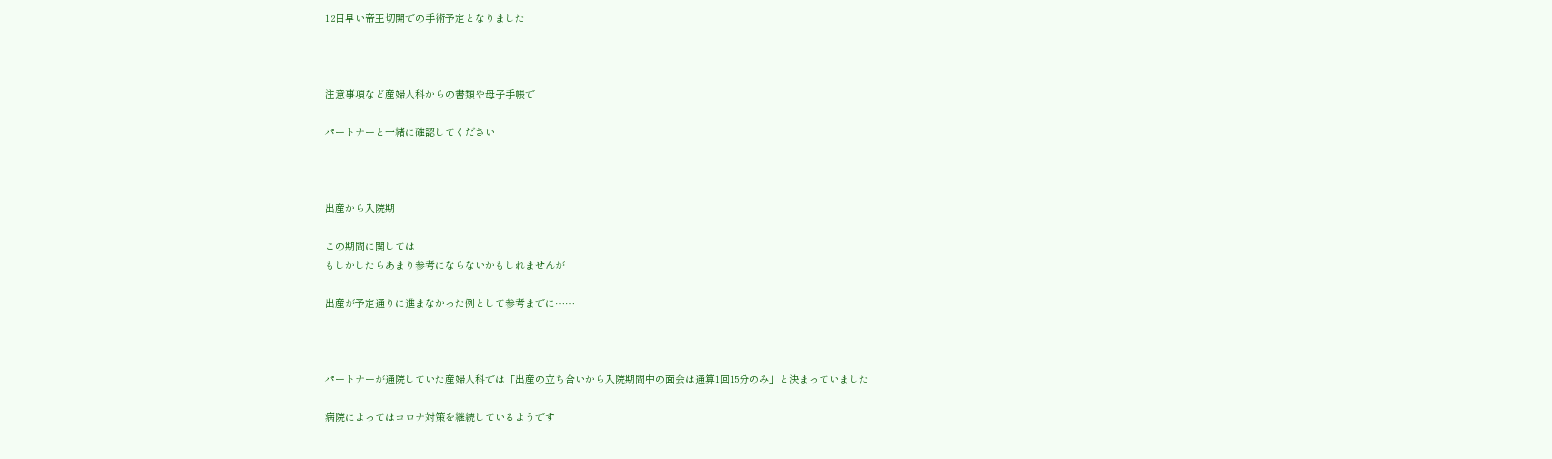12日早い帝王切開での手術予定となりました



注意事項など産婦人科からの書類や母子手帳で

パートナーと一緒に確認してください



出産から入院期

この期間に関しては
もしかしたらあまり参考にならないかもしれませんが

出産が予定通りに進まなかった例として参考までに……



パートナーが通院していた産婦人科では「出産の立ち合いから入院期間中の面会は通算1回15分のみ」と決まっていました

病院によってはコロナ対策を継続しているようです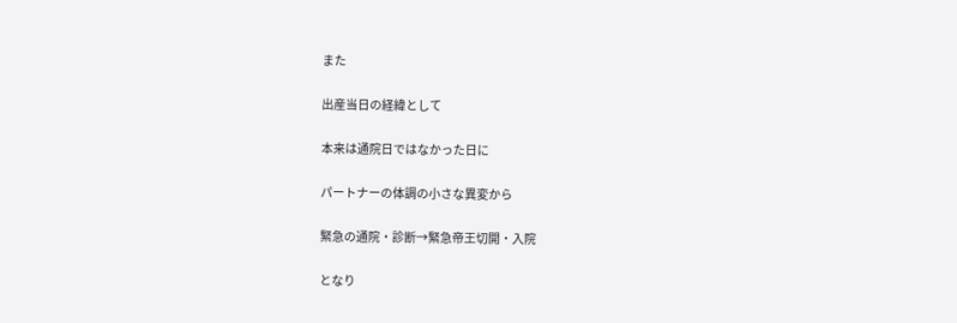また

出産当日の経緯として

本来は通院日ではなかった日に

パートナーの体調の小さな異変から

緊急の通院・診断→緊急帝王切開・入院

となり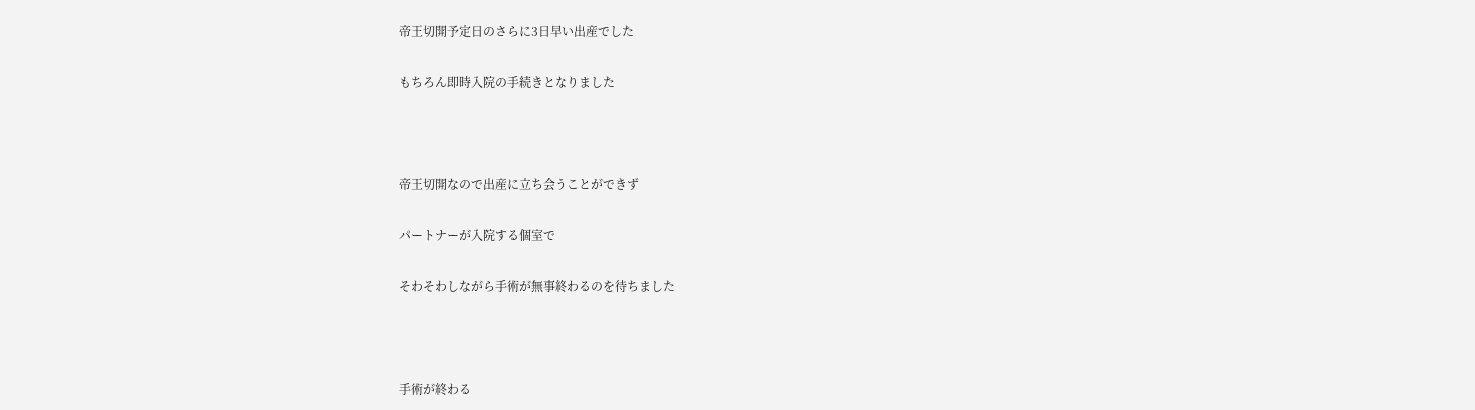帝王切開予定日のさらに3日早い出産でした

もちろん即時入院の手続きとなりました



帝王切開なので出産に立ち会うことができず

パートナーが入院する個室で

そわそわしながら手術が無事終わるのを待ちました



手術が終わる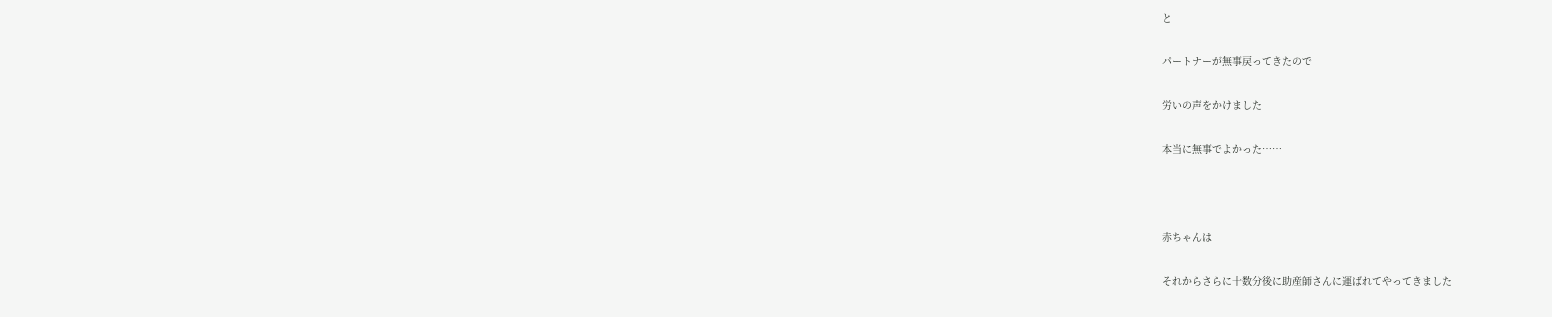と

パートナーが無事戻ってきたので

労いの声をかけました

本当に無事でよかった……



赤ちゃんは

それからさらに十数分後に助産師さんに運ばれてやってきました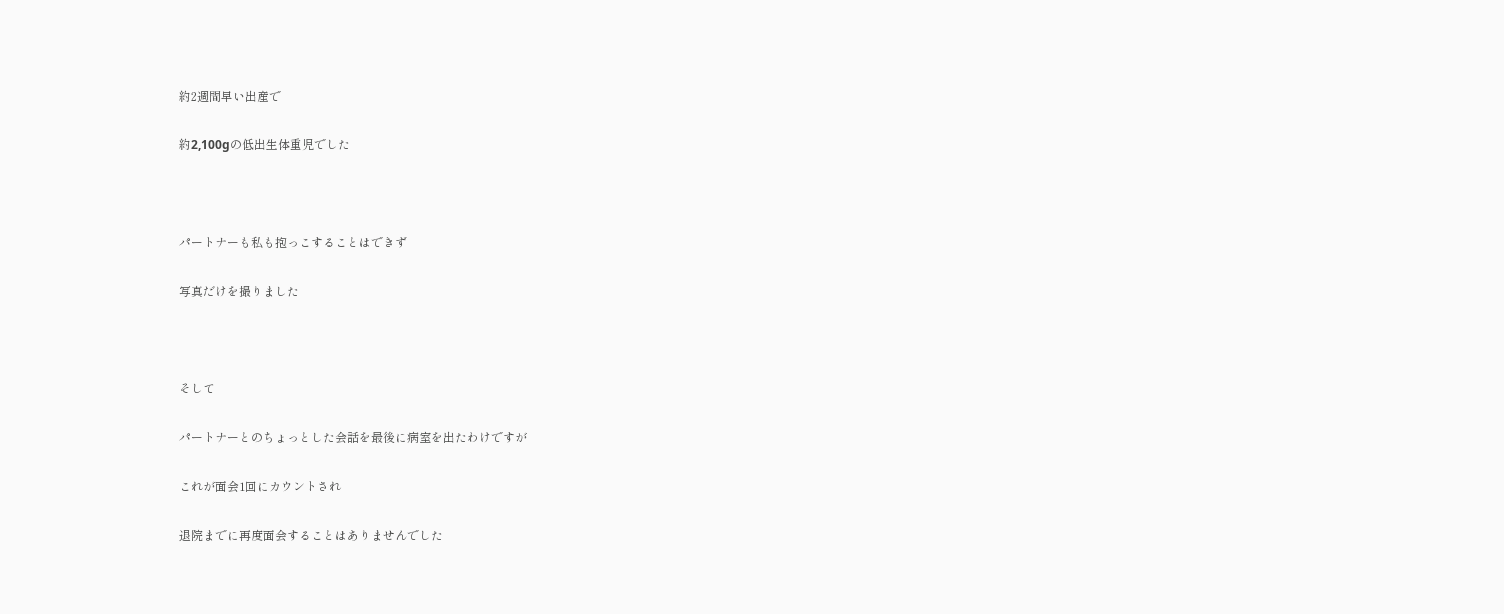約2週間早い出産で

約2,100gの低出生体重児でした



パートナーも私も抱っこすることはできず

写真だけを撮りました



そして

パートナーとのちょっとした会話を最後に病室を出たわけですが

これが面会1回にカウントされ

退院までに再度面会することはありませんでした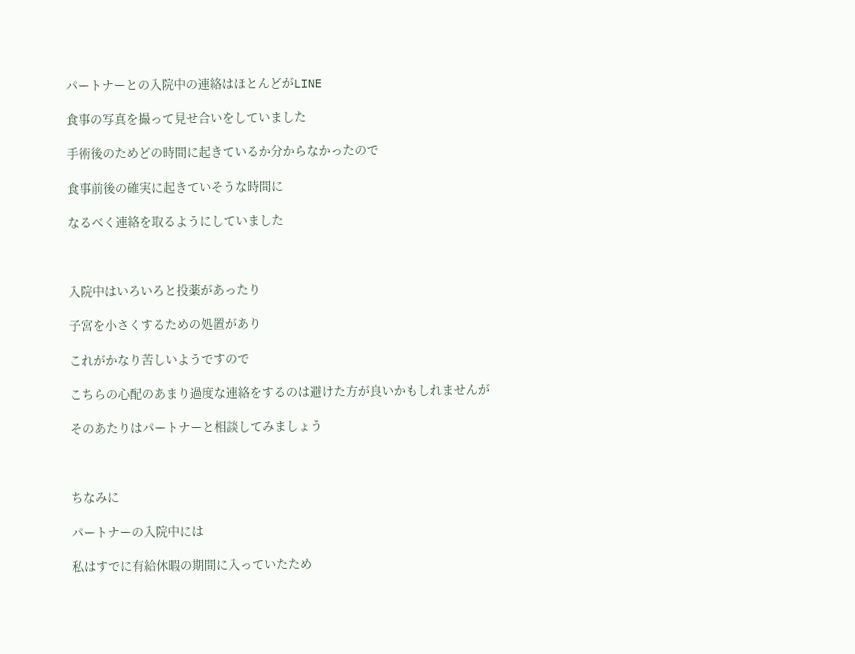パートナーとの入院中の連絡はほとんどがLINE

食事の写真を撮って見せ合いをしていました

手術後のためどの時間に起きているか分からなかったので

食事前後の確実に起きていそうな時間に

なるべく連絡を取るようにしていました



入院中はいろいろと投薬があったり

子宮を小さくするための処置があり

これがかなり苦しいようですので

こちらの心配のあまり過度な連絡をするのは避けた方が良いかもしれませんが

そのあたりはパートナーと相談してみましょう



ちなみに

パートナーの入院中には

私はすでに有給休暇の期間に入っていたため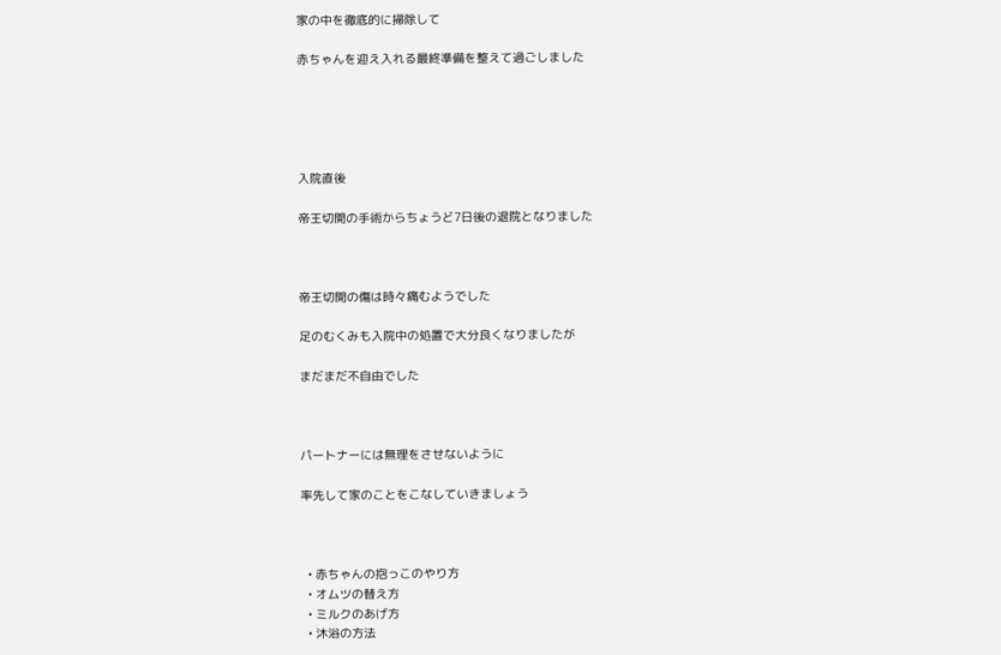家の中を徹底的に掃除して

赤ちゃんを迎え入れる最終準備を整えて過ごしました





入院直後

帝王切開の手術からちょうど7日後の退院となりました



帝王切開の傷は時々痛むようでした

足のむくみも入院中の処置で大分良くなりましたが

まだまだ不自由でした



パートナーには無理をさせないように

率先して家のことをこなしていきましょう



  • 赤ちゃんの抱っこのやり方
  • オムツの替え方
  • ミルクのあげ方
  • 沐浴の方法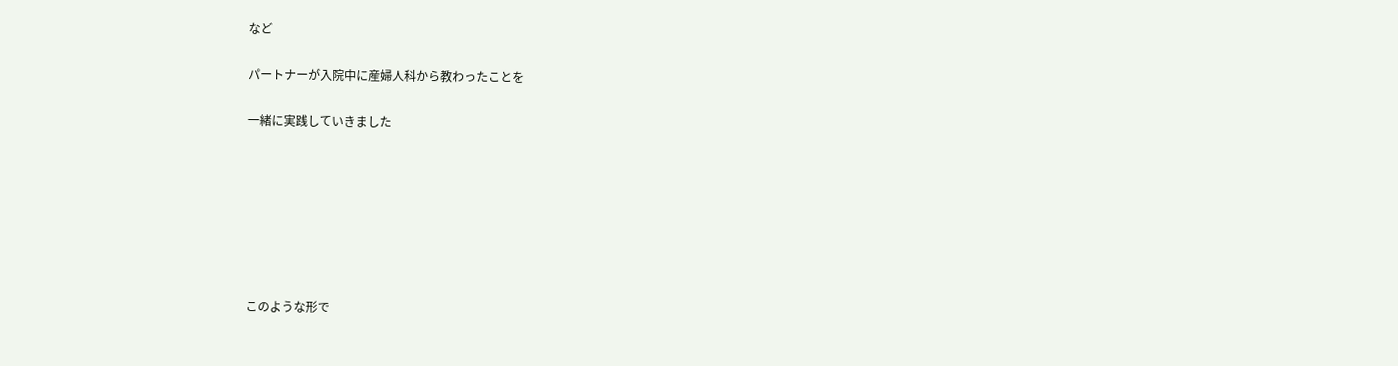など

パートナーが入院中に産婦人科から教わったことを

一緒に実践していきました







このような形で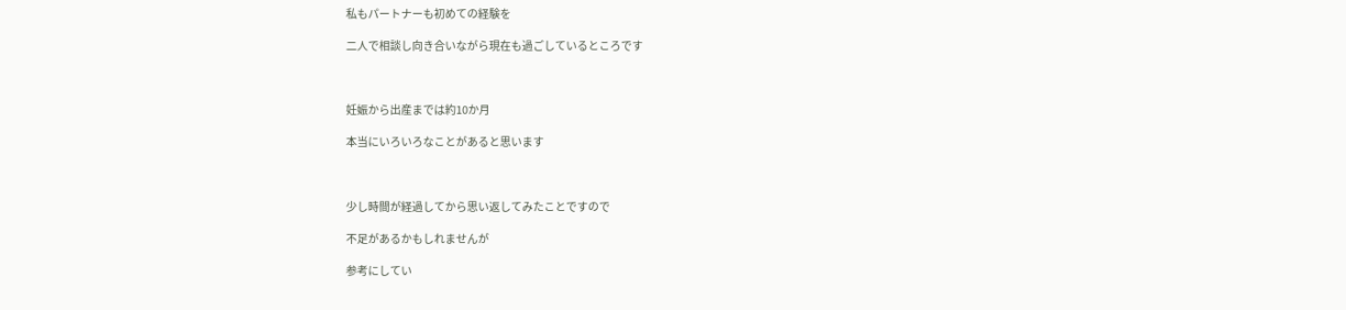私もパートナーも初めての経験を

二人で相談し向き合いながら現在も過ごしているところです



妊娠から出産までは約10か月

本当にいろいろなことがあると思います



少し時間が経過してから思い返してみたことですので

不足があるかもしれませんが

参考にしてい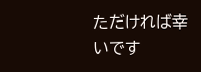ただければ幸いです